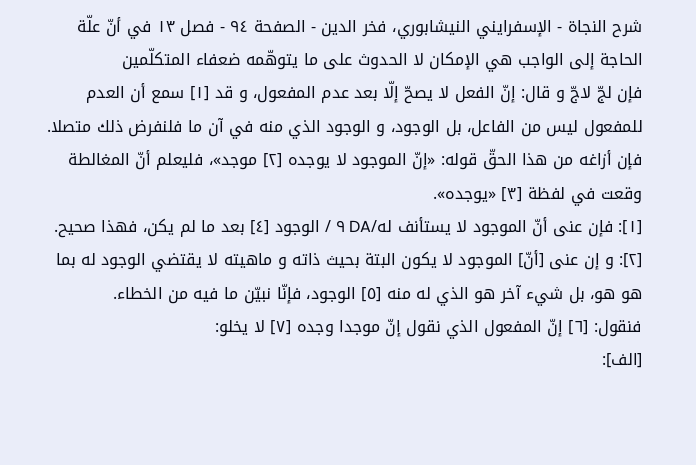شرح النجاة - الإسفرايني النيشابوري، فخر الدين - الصفحة ٩٤ - فصل ١٣ في أنّ علّة الحاجة إلى الواجب هي الإمكان لا الحدوث على ما يتوهّمه ضعفاء المتكلّمين
فإن لجّ لاجّ و قال: إنّ الفعل لا يصحّ إلّا بعد عدم المفعول، و قد [١] سمع أن العدم للمفعول ليس من الفاعل، بل الوجود، و الوجود الذي منه في آن ما فلنفرض ذلك متصلا.
فإن أزاغه من هذا الحقّ قوله: «إنّ الموجود لا يوجده [٢] موجد»، فليعلم أنّ المغالطة وقعت في لفظة [٣] «يوجده».
[١]: فإن عنى أنّ الموجود لا يستأنف له/DA ٩ / الوجود [٤] بعد ما لم يكن، فهذا صحيح.
[٢]: و إن عنى [أنّ] الموجود لا يكون البتة بحيث ذاته و ماهيته لا يقتضي الوجود له بما هو هو، بل شيء آخر هو الذي له منه [٥] الوجود، فإنّا نبيّن ما فيه من الخطاء.
فنقول: [٦] إنّ المفعول الذي نقول إنّ موجدا وجده [٧] لا يخلو:
[الف]: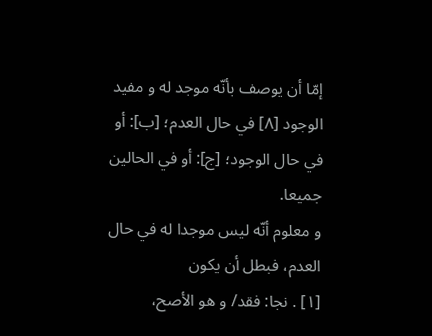إمّا أن يوصف بأنّه موجد له و مفيد الوجود [٨] في حال العدم؛ [ب]: أو في حال الوجود؛ [ج]: أو في الحالين جميعا.
و معلوم أنّه ليس موجدا له في حال العدم، فبطل أن يكون
[١] . نجا: فقد/ و هو الأصح،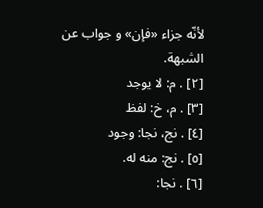لأنّه جزاء «فإن» و جواب عن الشبهة.
[٢] . م: لا يوجد
[٣] . م، خ: لفظ
[٤] . نج، نجا: وجود
[٥] . نج: منه له.
[٦] . نجا: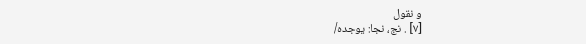و نقول
[٧] . نج، نجا: يوجده/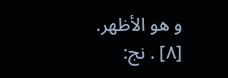و هو الأظهر.
[٨] . نج: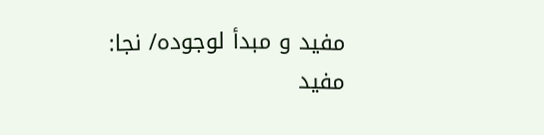مفيد و مبدأ لوجوده/ نجا: مفيد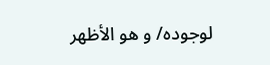لوجوده/ و هو الأظهر